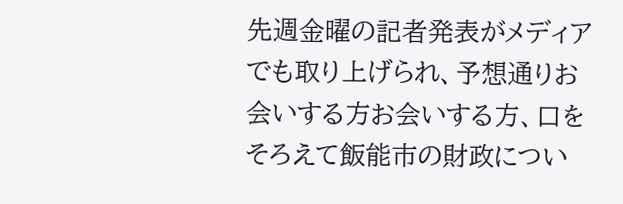先週金曜の記者発表がメディアでも取り上げられ、予想通りお会いする方お会いする方、口をそろえて飯能市の財政につい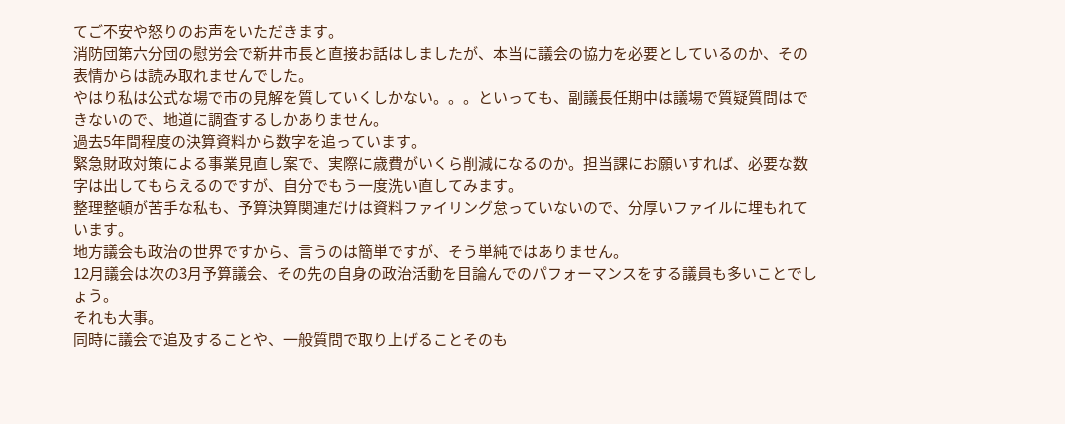てご不安や怒りのお声をいただきます。
消防団第六分団の慰労会で新井市長と直接お話はしましたが、本当に議会の協力を必要としているのか、その表情からは読み取れませんでした。
やはり私は公式な場で市の見解を質していくしかない。。。といっても、副議長任期中は議場で質疑質問はできないので、地道に調査するしかありません。
過去5年間程度の決算資料から数字を追っています。
緊急財政対策による事業見直し案で、実際に歳費がいくら削減になるのか。担当課にお願いすれば、必要な数字は出してもらえるのですが、自分でもう一度洗い直してみます。
整理整頓が苦手な私も、予算決算関連だけは資料ファイリング怠っていないので、分厚いファイルに埋もれています。
地方議会も政治の世界ですから、言うのは簡単ですが、そう単純ではありません。
12月議会は次の3月予算議会、その先の自身の政治活動を目論んでのパフォーマンスをする議員も多いことでしょう。
それも大事。
同時に議会で追及することや、一般質問で取り上げることそのも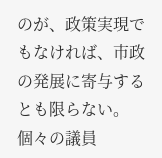のが、政策実現でもなければ、市政の発展に寄与するとも限らない。
個々の議員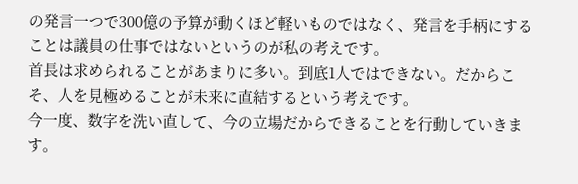の発言一つで300億の予算が動くほど軽いものではなく、発言を手柄にすることは議員の仕事ではないというのが私の考えです。
首長は求められることがあまりに多い。到底1人ではできない。だからこそ、人を見極めることが未来に直結するという考えです。
今一度、数字を洗い直して、今の立場だからできることを行動していきます。